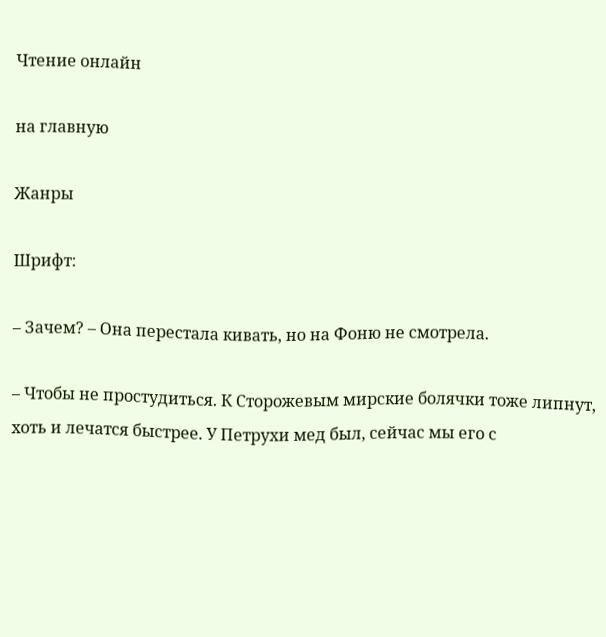Чтение онлайн

на главную

Жанры

Шрифт:

– Зачем? – Она перестала кивать, но на Фоню не смотрела.

– Чтобы не простудиться. К Сторожевым мирские болячки тоже липнут, хоть и лечатся быстрее. У Петрухи мед был, сейчас мы его с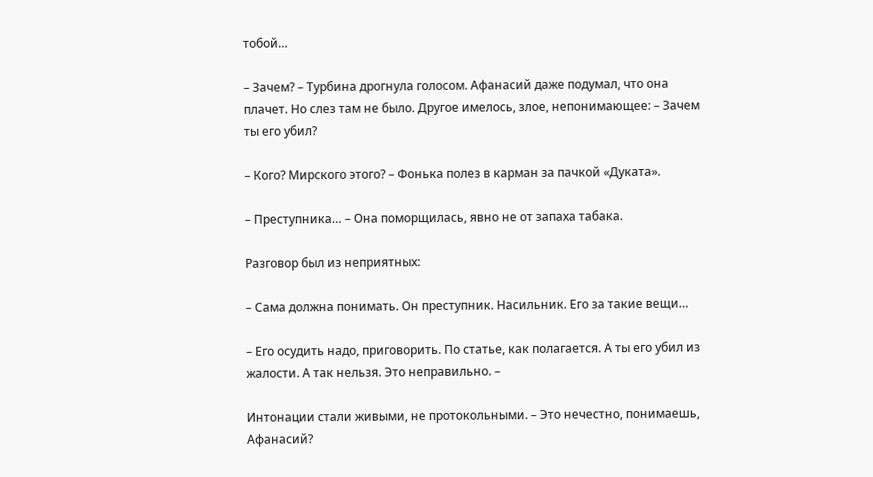тобой…

– Зачем? – Турбина дрогнула голосом. Афанасий даже подумал, что она плачет. Но слез там не было. Другое имелось, злое, непонимающее: – Зачем ты его убил?

– Кого? Мирского этого? – Фонька полез в карман за пачкой «Дуката».

– Преступника… – Она поморщилась, явно не от запаха табака.

Разговор был из неприятных:

– Сама должна понимать. Он преступник. Насильник. Его за такие вещи…

– Его осудить надо, приговорить. По статье, как полагается. А ты его убил из жалости. А так нельзя. Это неправильно. –

Интонации стали живыми, не протокольными. – Это нечестно, понимаешь, Афанасий?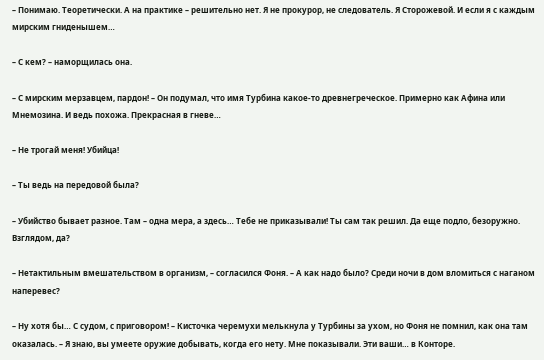– Понимаю. Теоретически. А на практике – решительно нет. Я не прокурор, не следователь. Я Сторожевой. И если я с каждым мирским гниденышем…

– С кем? – наморщилась она.

– С мирским мерзавцем, пардон! – Он подумал, что имя Турбина какое-то древнегреческое. Примерно как Афина или Мнемозина. И ведь похожа. Прекрасная в гневе…

– Не трогай меня! Убийца!

– Ты ведь на передовой была?

– Убийство бывает разное. Там – одна мера, а здесь… Тебе не приказывали! Ты сам так решил. Да еще подло, безоружно. Взглядом, да?

– Нетактильным вмешательством в организм, – согласился Фоня. – А как надо было? Среди ночи в дом вломиться с наганом наперевес?

– Ну хотя бы… С судом, с приговором! – Кисточка черемухи мелькнула у Турбины за ухом, но Фоня не помнил, как она там оказалась. – Я знаю, вы умеете оружие добывать, когда его нету. Мне показывали. Эти ваши… в Конторе.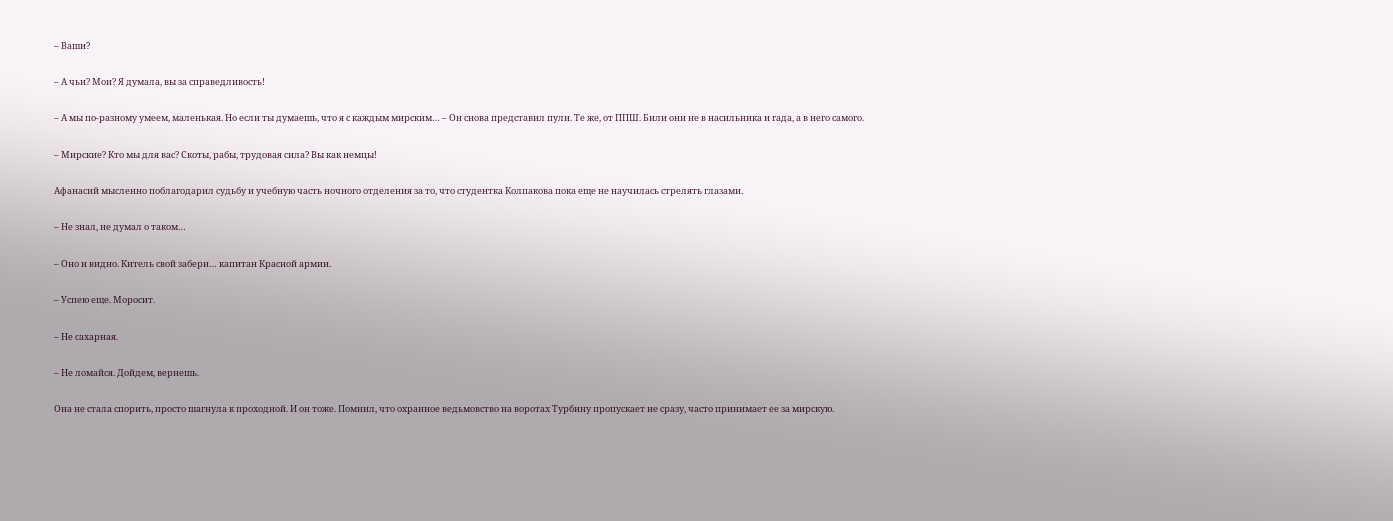– Ваши?

– А чьи? Мои? Я думала, вы за справедливость!

– А мы по-разному умеем, маленькая. Но если ты думаешь, что я с каждым мирским… – Он снова представил пули. Те же, от ППШ. Били они не в насильника и гада, а в него самого.

– Мирские? Кто мы для вас? Скоты, рабы, трудовая сила? Вы как немцы!

Афанасий мысленно поблагодарил судьбу и учебную часть ночного отделения за то, что студентка Колпакова пока еще не научилась стрелять глазами.

– Не знал, не думал о таком…

– Оно и видно. Китель свой забери… капитан Красной армии.

– Успею еще. Моросит.

– Не сахарная.

– Не ломайся. Дойдем, вернешь.

Она не стала спорить, просто шагнула к проходной. И он тоже. Помнил, что охранное ведьмовство на воротах Турбину пропускает не сразу, часто принимает ее за мирскую.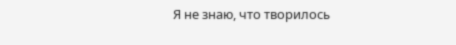Я не знаю, что творилось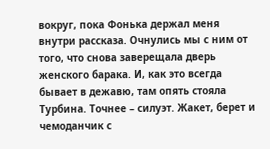вокруг, пока Фонька держал меня внутри рассказа. Очнулись мы с ним от того, что снова заверещала дверь женского барака. И, как это всегда бывает в дежавю, там опять стояла Турбина. Точнее – силуэт. Жакет, берет и чемоданчик с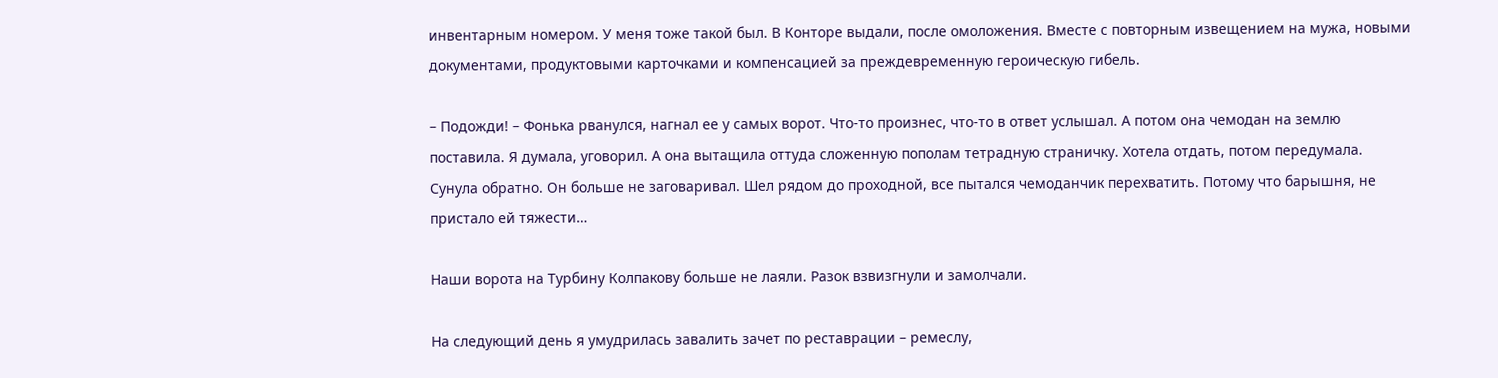инвентарным номером. У меня тоже такой был. В Конторе выдали, после омоложения. Вместе с повторным извещением на мужа, новыми документами, продуктовыми карточками и компенсацией за преждевременную героическую гибель.

– Подожди! – Фонька рванулся, нагнал ее у самых ворот. Что-то произнес, что-то в ответ услышал. А потом она чемодан на землю поставила. Я думала, уговорил. А она вытащила оттуда сложенную пополам тетрадную страничку. Хотела отдать, потом передумала. Сунула обратно. Он больше не заговаривал. Шел рядом до проходной, все пытался чемоданчик перехватить. Потому что барышня, не пристало ей тяжести…

Наши ворота на Турбину Колпакову больше не лаяли. Разок взвизгнули и замолчали.

На следующий день я умудрилась завалить зачет по реставрации – ремеслу,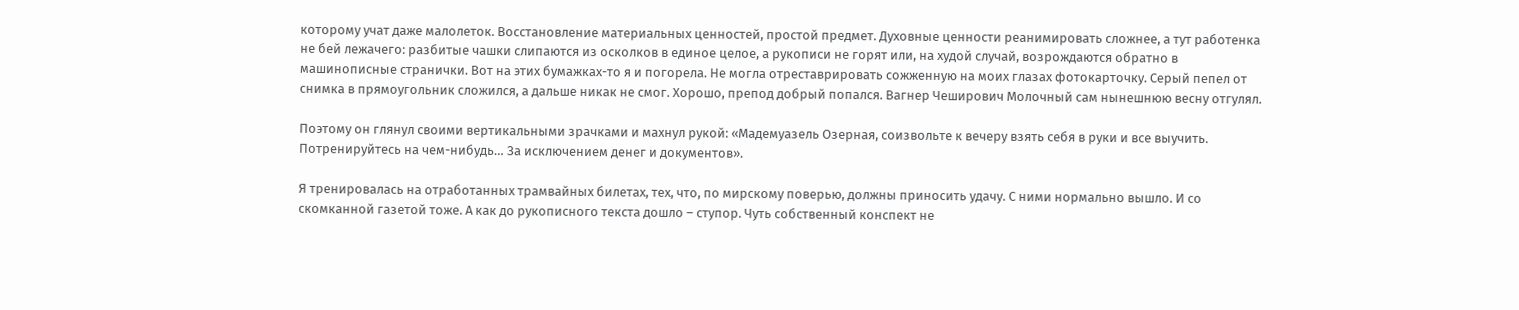которому учат даже малолеток. Восстановление материальных ценностей, простой предмет. Духовные ценности реанимировать сложнее, а тут работенка не бей лежачего: разбитые чашки слипаются из осколков в единое целое, а рукописи не горят или, на худой случай, возрождаются обратно в машинописные странички. Вот на этих бумажках-то я и погорела. Не могла отреставрировать сожженную на моих глазах фотокарточку. Серый пепел от снимка в прямоугольник сложился, а дальше никак не смог. Хорошо, препод добрый попался. Вагнер Чеширович Молочный сам нынешнюю весну отгулял.

Поэтому он глянул своими вертикальными зрачками и махнул рукой: «Мадемуазель Озерная, соизвольте к вечеру взять себя в руки и все выучить. Потренируйтесь на чем-нибудь… За исключением денег и документов».

Я тренировалась на отработанных трамвайных билетах, тех, что, по мирскому поверью, должны приносить удачу. С ними нормально вышло. И со скомканной газетой тоже. А как до рукописного текста дошло – ступор. Чуть собственный конспект не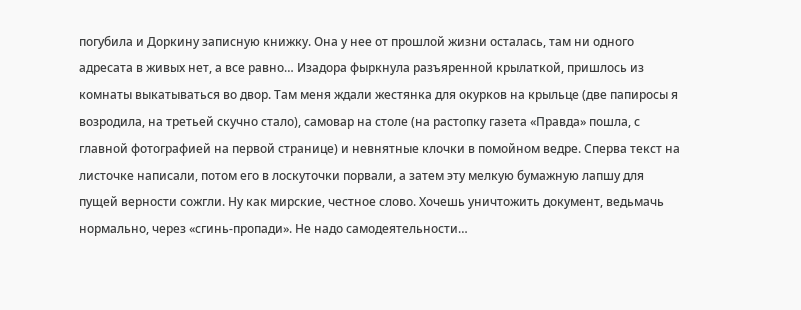погубила и Доркину записную книжку. Она у нее от прошлой жизни осталась, там ни одного адресата в живых нет, а все равно… Изадора фыркнула разъяренной крылаткой, пришлось из комнаты выкатываться во двор. Там меня ждали жестянка для окурков на крыльце (две папиросы я возродила, на третьей скучно стало), самовар на столе (на растопку газета «Правда» пошла, с главной фотографией на первой странице) и невнятные клочки в помойном ведре. Сперва текст на листочке написали, потом его в лоскуточки порвали, а затем эту мелкую бумажную лапшу для пущей верности сожгли. Ну как мирские, честное слово. Хочешь уничтожить документ, ведьмачь нормально, через «сгинь-пропади». Не надо самодеятельности…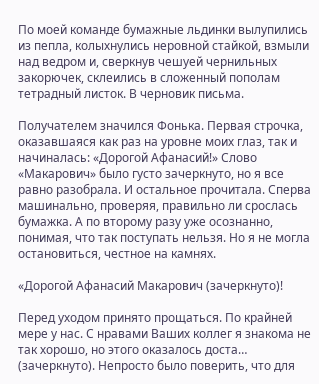По моей команде бумажные льдинки вылупились из пепла, колыхнулись неровной стайкой, взмыли над ведром и, сверкнув чешуей чернильных закорючек, склеились в сложенный пополам тетрадный листок. В черновик письма.

Получателем значился Фонька. Первая строчка, оказавшаяся как раз на уровне моих глаз, так и начиналась: «Дорогой Афанасий!» Слово «Макарович» было густо зачеркнуто, но я все равно разобрала. И остальное прочитала. Сперва машинально, проверяя, правильно ли срослась бумажка. А по второму разу уже осознанно, понимая, что так поступать нельзя. Но я не могла остановиться, честное на камнях.

«Дорогой Афанасий Макарович (зачеркнуто)!

Перед уходом принято прощаться. По крайней мере у нас. С нравами Ваших коллег я знакома не так хорошо, но этого оказалось доста… (зачеркнуто). Непросто было поверить, что для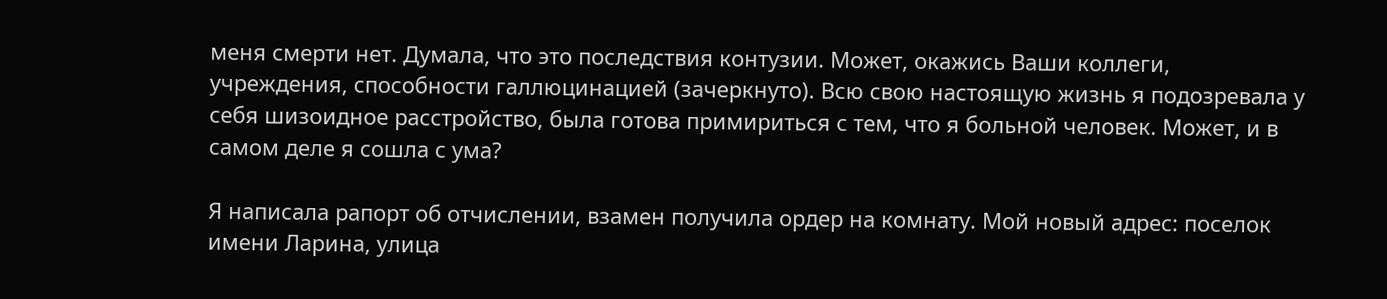меня смерти нет. Думала, что это последствия контузии. Может, окажись Ваши коллеги, учреждения, способности галлюцинацией (зачеркнуто). Всю свою настоящую жизнь я подозревала у себя шизоидное расстройство, была готова примириться с тем, что я больной человек. Может, и в самом деле я сошла с ума?

Я написала рапорт об отчислении, взамен получила ордер на комнату. Мой новый адрес: поселок имени Ларина, улица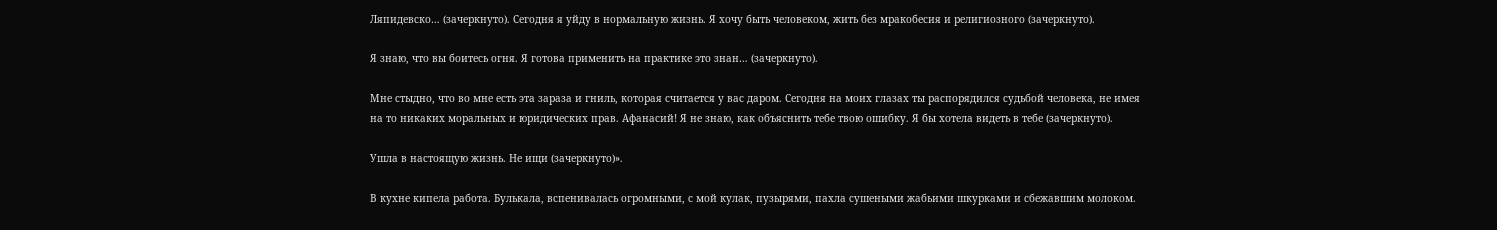Ляпидевско… (зачеркнуто). Сегодня я уйду в нормальную жизнь. Я хочу быть человеком, жить без мракобесия и религиозного (зачеркнуто).

Я знаю, что вы боитесь огня. Я готова применить на практике это знан… (зачеркнуто).

Мне стыдно, что во мне есть эта зараза и гниль, которая считается у вас даром. Сегодня на моих глазах ты распорядился судьбой человека, не имея на то никаких моральных и юридических прав. Афанасий! Я не знаю, как объяснить тебе твою ошибку. Я бы хотела видеть в тебе (зачеркнуто).

Ушла в настоящую жизнь. Не ищи (зачеркнуто)».

В кухне кипела работа. Булькала, вспенивалась огромными, с мой кулак, пузырями, пахла сушеными жабьими шкурками и сбежавшим молоком.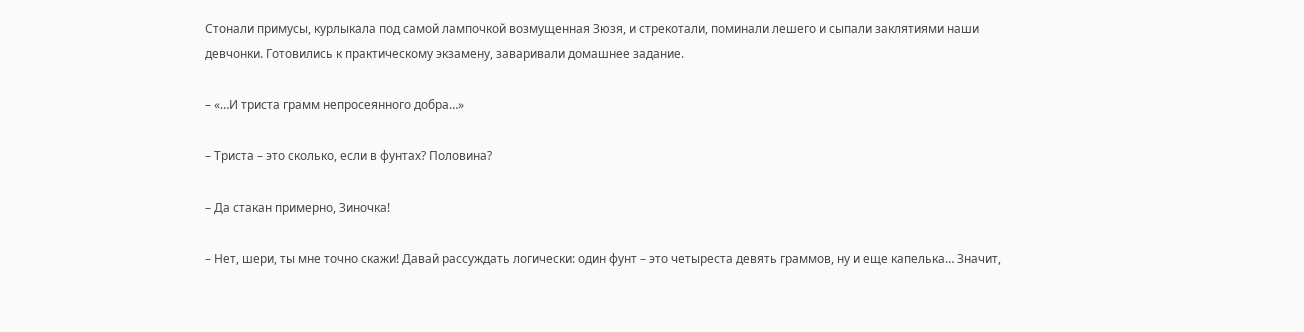Стонали примусы, курлыкала под самой лампочкой возмущенная Зюзя, и стрекотали, поминали лешего и сыпали заклятиями наши девчонки. Готовились к практическому экзамену, заваривали домашнее задание.

– «…И триста грамм непросеянного добра…»

– Триста – это сколько, если в фунтах? Половина?

– Да стакан примерно, Зиночка!

– Нет, шери, ты мне точно скажи! Давай рассуждать логически: один фунт – это четыреста девять граммов, ну и еще капелька… Значит,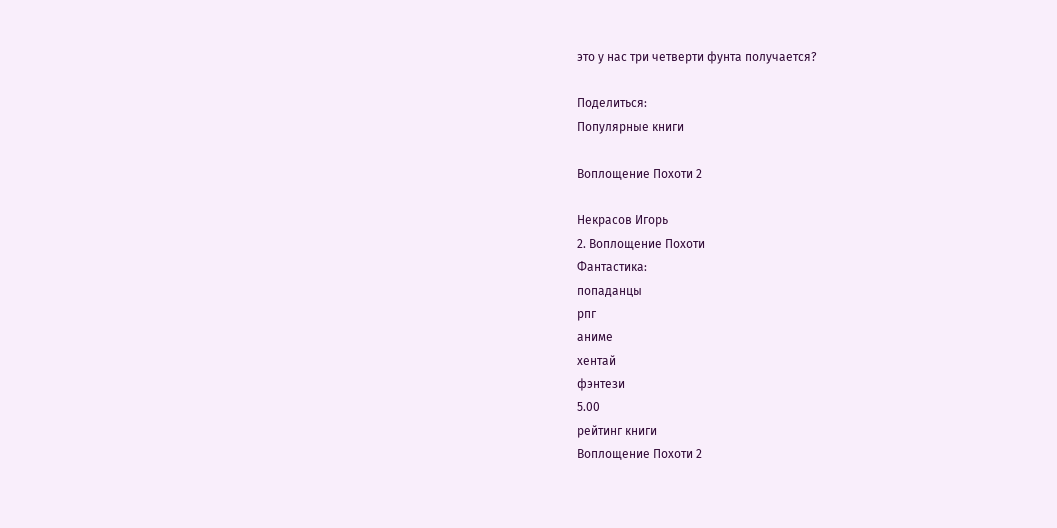это у нас три четверти фунта получается?

Поделиться:
Популярные книги

Воплощение Похоти 2

Некрасов Игорь
2. Воплощение Похоти
Фантастика:
попаданцы
рпг
аниме
хентай
фэнтези
5.00
рейтинг книги
Воплощение Похоти 2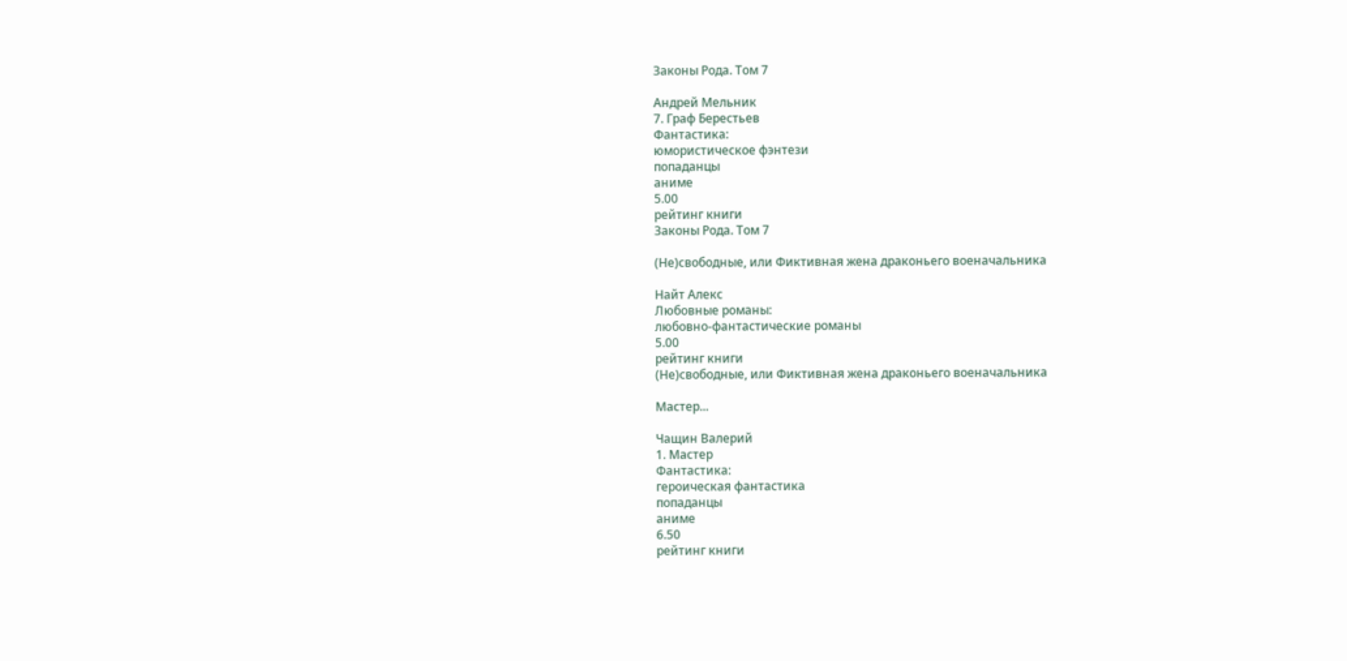Законы Рода. Том 7

Андрей Мельник
7. Граф Берестьев
Фантастика:
юмористическое фэнтези
попаданцы
аниме
5.00
рейтинг книги
Законы Рода. Том 7

(Не)свободные, или Фиктивная жена драконьего военачальника

Найт Алекс
Любовные романы:
любовно-фантастические романы
5.00
рейтинг книги
(Не)свободные, или Фиктивная жена драконьего военачальника

Мастер...

Чащин Валерий
1. Мастер
Фантастика:
героическая фантастика
попаданцы
аниме
6.50
рейтинг книги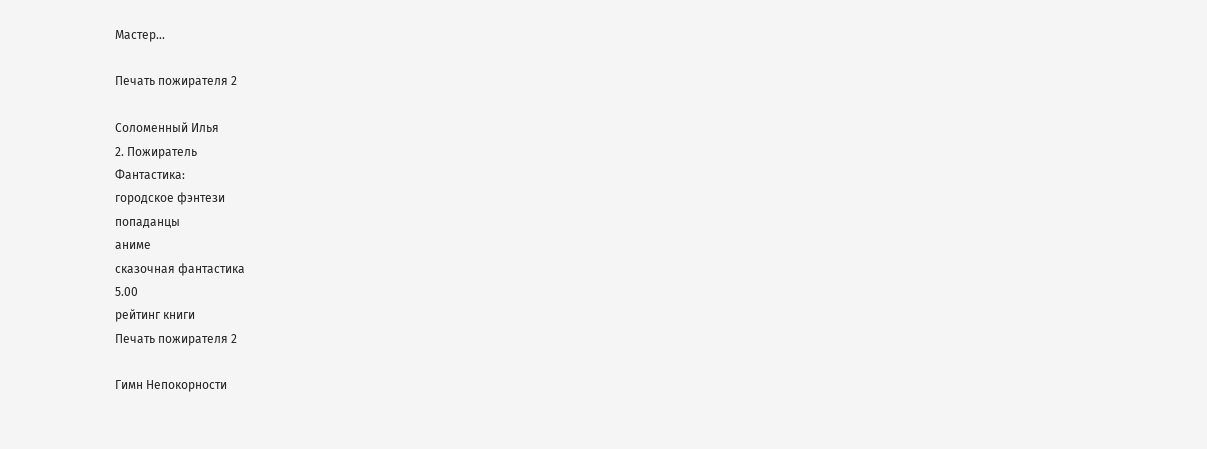Мастер...

Печать пожирателя 2

Соломенный Илья
2. Пожиратель
Фантастика:
городское фэнтези
попаданцы
аниме
сказочная фантастика
5.00
рейтинг книги
Печать пожирателя 2

Гимн Непокорности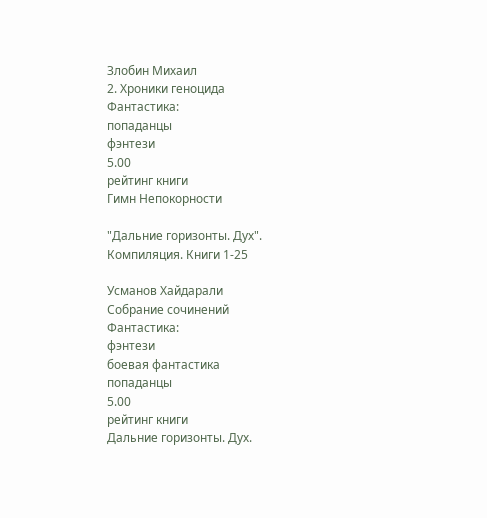Злобин Михаил
2. Хроники геноцида
Фантастика:
попаданцы
фэнтези
5.00
рейтинг книги
Гимн Непокорности

"Дальние горизонты. Дух". Компиляция. Книги 1-25

Усманов Хайдарали
Собрание сочинений
Фантастика:
фэнтези
боевая фантастика
попаданцы
5.00
рейтинг книги
Дальние горизонты. Дух.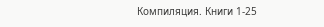Компиляция. Книги 1-25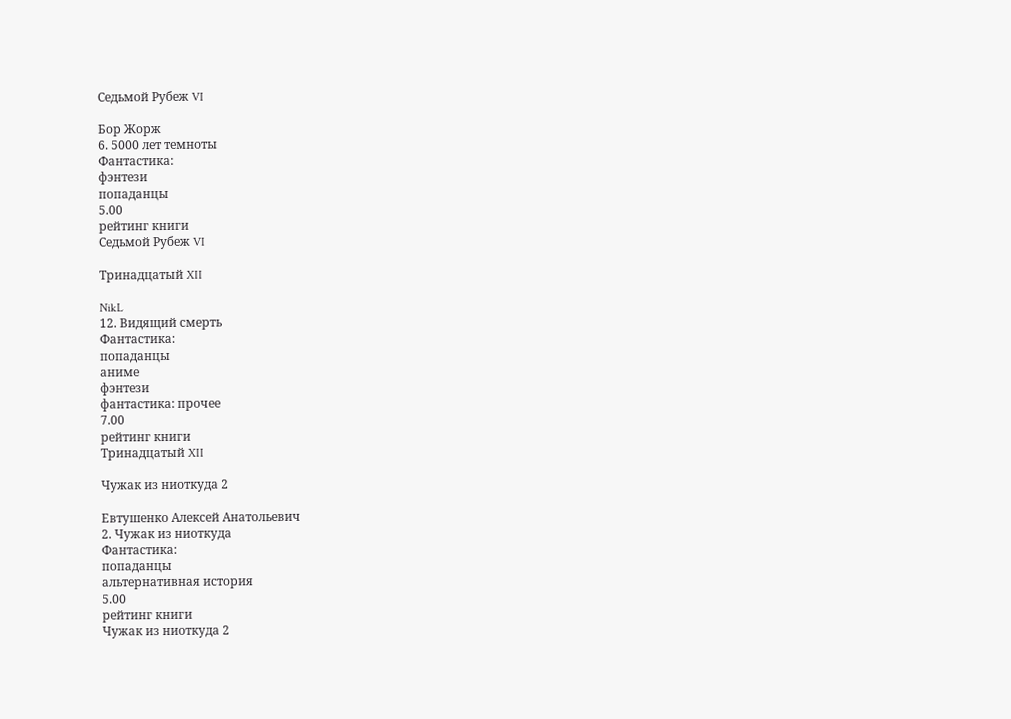Седьмой Рубеж VI

Бор Жорж
6. 5000 лет темноты
Фантастика:
фэнтези
попаданцы
5.00
рейтинг книги
Седьмой Рубеж VI

Тринадцатый XII

NikL
12. Видящий смерть
Фантастика:
попаданцы
аниме
фэнтези
фантастика: прочее
7.00
рейтинг книги
Тринадцатый XII

Чужак из ниоткуда 2

Евтушенко Алексей Анатольевич
2. Чужак из ниоткуда
Фантастика:
попаданцы
альтернативная история
5.00
рейтинг книги
Чужак из ниоткуда 2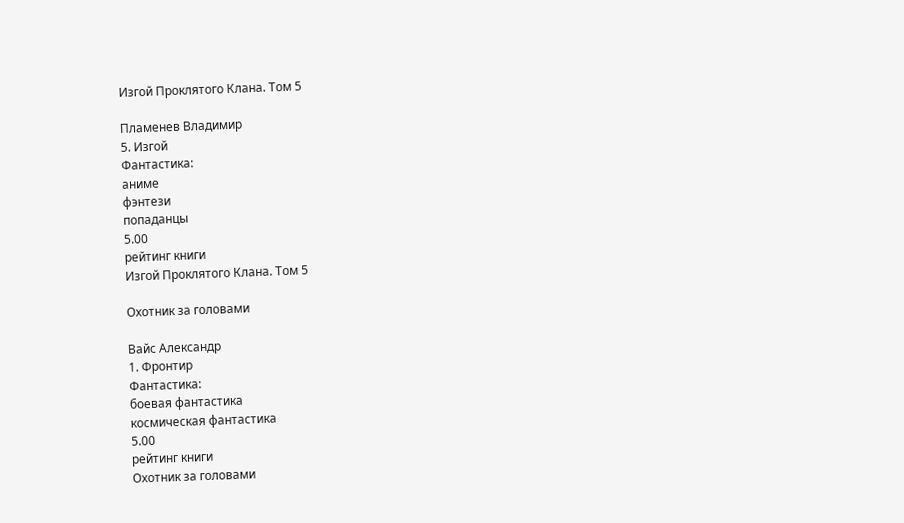Изгой Проклятого Клана. Том 5

Пламенев Владимир
5. Изгой
Фантастика:
аниме
фэнтези
попаданцы
5.00
рейтинг книги
Изгой Проклятого Клана. Том 5

Охотник за головами

Вайс Александр
1. Фронтир
Фантастика:
боевая фантастика
космическая фантастика
5.00
рейтинг книги
Охотник за головами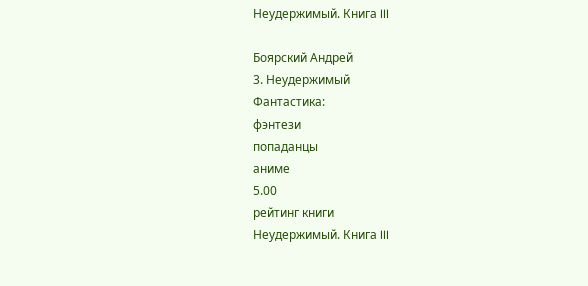Неудержимый. Книга III

Боярский Андрей
3. Неудержимый
Фантастика:
фэнтези
попаданцы
аниме
5.00
рейтинг книги
Неудержимый. Книга III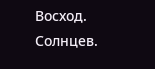Восход. Солнцев.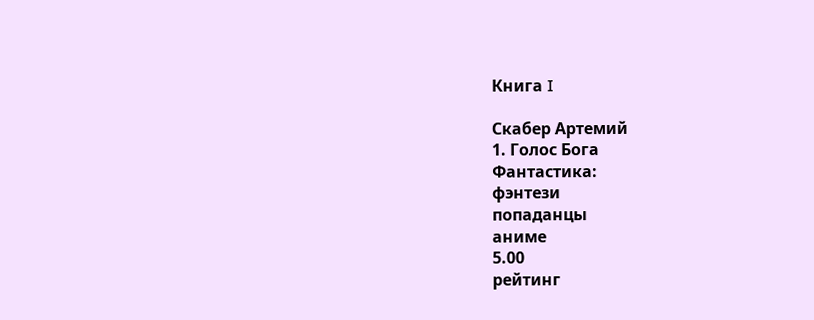Книга I

Скабер Артемий
1. Голос Бога
Фантастика:
фэнтези
попаданцы
аниме
5.00
рейтинг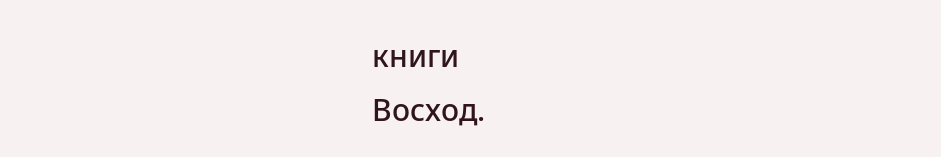книги
Восход.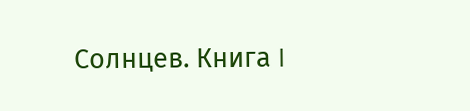Солнцев. Книга I